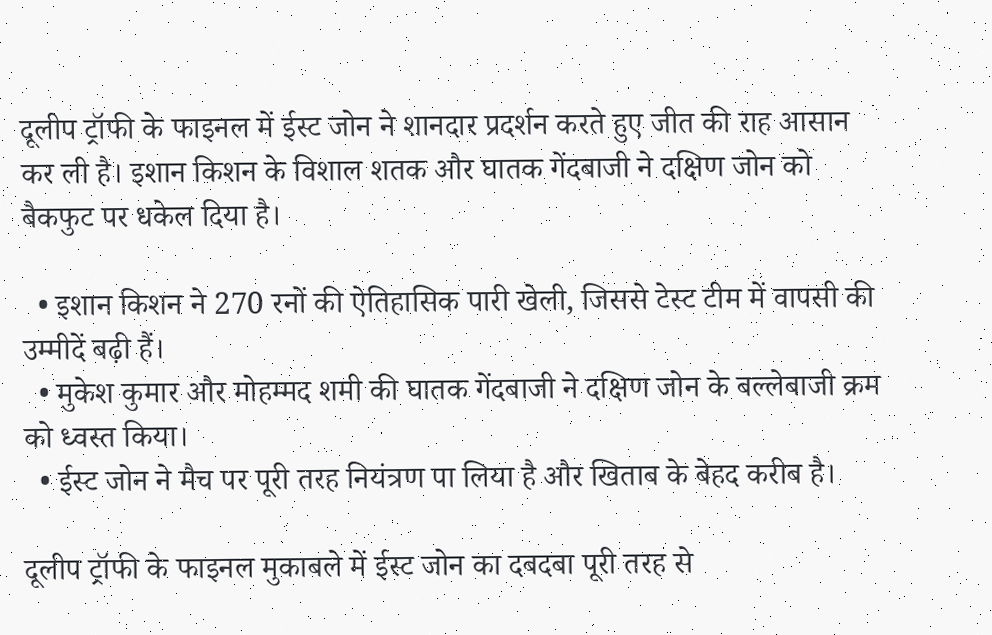दूलीप ट्रॉफी के फाइनल में ईस्ट जोन ने शानदार प्रदर्शन करते हुए जीत की राह आसान कर ली है। इशान किशन के विशाल शतक और घातक गेंदबाजी ने दक्षिण जोन को बैकफुट पर धकेल दिया है।

  • इशान किशन ने 270 रनों की ऐतिहासिक पारी खेली, जिससे टेस्ट टीम में वापसी की उम्मीदें बढ़ी हैं।
  • मुकेश कुमार और मोहम्मद शमी की घातक गेंदबाजी ने दक्षिण जोन के बल्लेबाजी क्रम को ध्वस्त किया।
  • ईस्ट जोन ने मैच पर पूरी तरह नियंत्रण पा लिया है और खिताब के बेहद करीब है।

दूलीप ट्रॉफी के फाइनल मुकाबले में ईस्ट जोन का दबदबा पूरी तरह से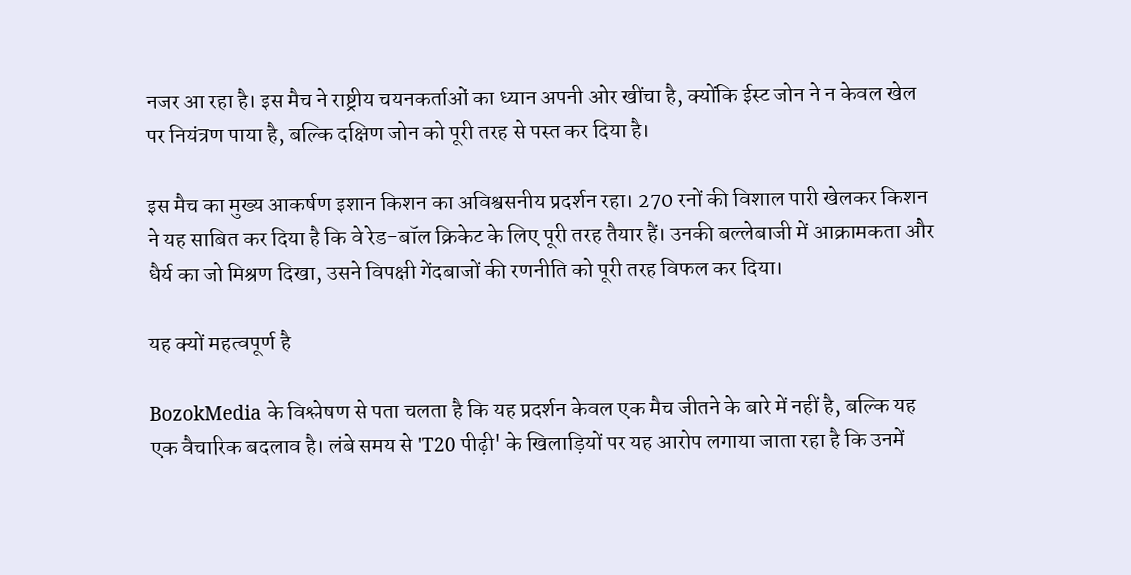नजर आ रहा है। इस मैच ने राष्ट्रीय चयनकर्ताओं का ध्यान अपनी ओर खींचा है, क्योंकि ईस्ट जोन ने न केवल खेल पर नियंत्रण पाया है, बल्कि दक्षिण जोन को पूरी तरह से पस्त कर दिया है।

इस मैच का मुख्य आकर्षण इशान किशन का अविश्वसनीय प्रदर्शन रहा। 270 रनों की विशाल पारी खेलकर किशन ने यह साबित कर दिया है कि वे रेड-बॉल क्रिकेट के लिए पूरी तरह तैयार हैं। उनकी बल्लेबाजी में आक्रामकता और धैर्य का जो मिश्रण दिखा, उसने विपक्षी गेंदबाजों की रणनीति को पूरी तरह विफल कर दिया।

यह क्यों महत्वपूर्ण है

BozokMedia के विश्लेषण से पता चलता है कि यह प्रदर्शन केवल एक मैच जीतने के बारे में नहीं है, बल्कि यह एक वैचारिक बदलाव है। लंबे समय से 'T20 पीढ़ी' के खिलाड़ियों पर यह आरोप लगाया जाता रहा है कि उनमें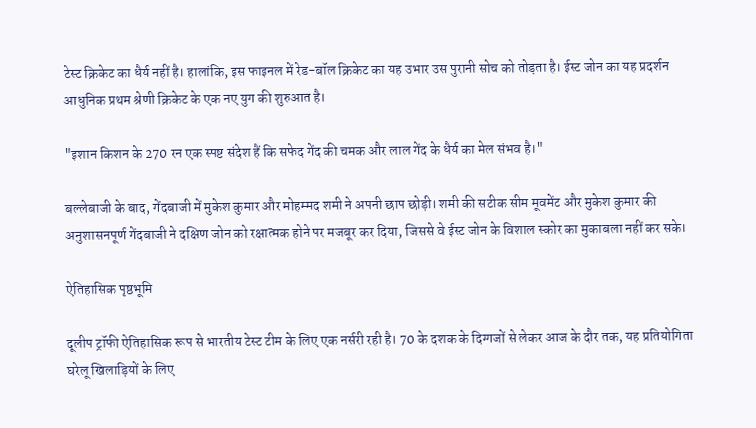टेस्ट क्रिकेट का धैर्य नहीं है। हालांकि, इस फाइनल में रेड-बॉल क्रिकेट का यह उभार उस पुरानी सोच को तोड़ता है। ईस्ट जोन का यह प्रदर्शन आधुनिक प्रथम श्रेणी क्रिकेट के एक नए युग की शुरुआत है।

"इशान किशन के 270 रन एक स्पष्ट संदेश हैं कि सफेद गेंद की चमक और लाल गेंद के धैर्य का मेल संभव है।"

बल्लेबाजी के बाद, गेंदबाजी में मुकेश कुमार और मोहम्मद शमी ने अपनी छाप छोड़ी। शमी की सटीक सीम मूवमेंट और मुकेश कुमार की अनुशासनपूर्ण गेंदबाजी ने दक्षिण जोन को रक्षात्मक होने पर मजबूर कर दिया, जिससे वे ईस्ट जोन के विशाल स्कोर का मुकाबला नहीं कर सके।

ऐतिहासिक पृष्ठभूमि

दूलीप ट्रॉफी ऐतिहासिक रूप से भारतीय टेस्ट टीम के लिए एक नर्सरी रही है। 70 के दशक के दिग्गजों से लेकर आज के दौर तक, यह प्रतियोगिता घरेलू खिलाड़ियों के लिए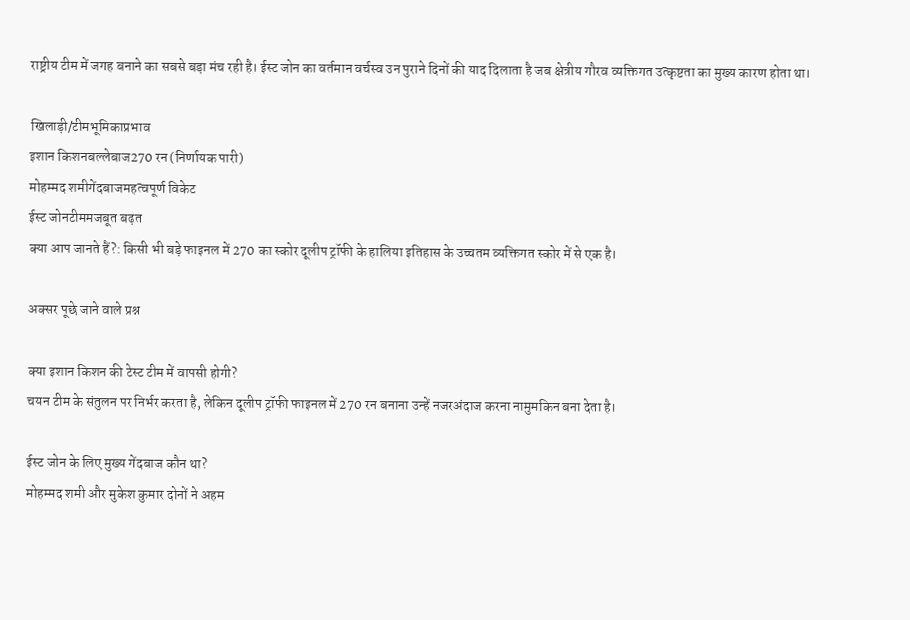राष्ट्रीय टीम में जगह बनाने का सबसे बड़ा मंच रही है। ईस्ट जोन का वर्तमान वर्चस्व उन पुराने दिनों की याद दिलाता है जब क्षेत्रीय गौरव व्यक्तिगत उत्कृष्टता का मुख्य कारण होता था।

खिलाड़ी/टीमभूमिकाप्रभाव
इशान किशनबल्लेबाज270 रन (निर्णायक पारी)
मोहम्मद शमीगेंदबाजमहत्वपूर्ण विकेट
ईस्ट जोनटीममजबूत बढ़त
क्या आप जानते हैं?: किसी भी बड़े फाइनल में 270 का स्कोर दूलीप ट्रॉफी के हालिया इतिहास के उच्चतम व्यक्तिगत स्कोर में से एक है।

अक्सर पूछे जाने वाले प्रश्न

क्या इशान किशन की टेस्ट टीम में वापसी होगी?
चयन टीम के संतुलन पर निर्भर करता है, लेकिन दूलीप ट्रॉफी फाइनल में 270 रन बनाना उन्हें नजरअंदाज करना नामुमकिन बना देता है।

ईस्ट जोन के लिए मुख्य गेंदबाज कौन था?
मोहम्मद शमी और मुकेश कुमार दोनों ने अहम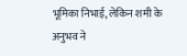भूमिका निभाई, लेकिन शमी के अनुभव ने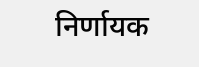निर्णायक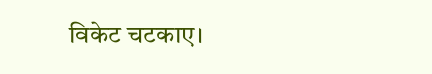विकेट चटकाए।